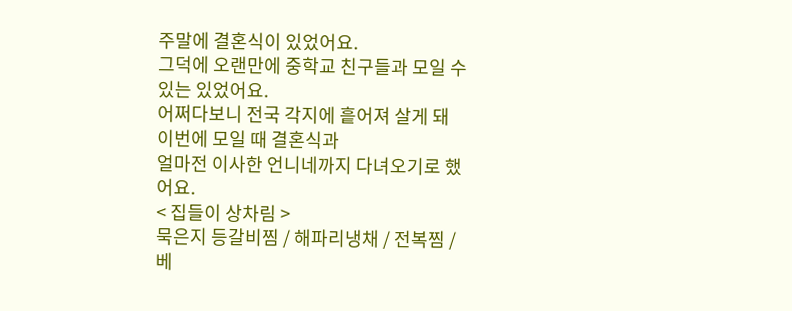주말에 결혼식이 있었어요.
그덕에 오랜만에 중학교 친구들과 모일 수 있는 있었어요.
어쩌다보니 전국 각지에 흩어져 살게 돼
이번에 모일 때 결혼식과
얼마전 이사한 언니네까지 다녀오기로 했어요.
< 집들이 상차림 >
묵은지 등갈비찜 / 해파리냉채 / 전복찜 /
베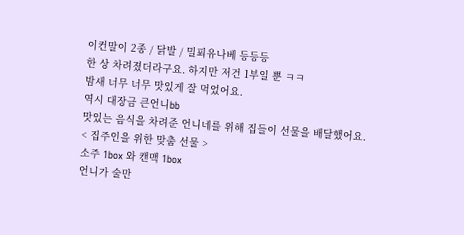이컨말이 2종 / 닭발 / 밀푀유나베 등등등
한 상 차려졌더라구요. 하지만 저건 1부일 뿐 ㅋㅋ
밤새 너무 너무 맛있게 잘 먹었어요.
역시 대장금 큰언니bb
맛있는 음식을 차려준 언니네를 위해 집들이 선물을 배달했어요.
< 집주인을 위한 맞춤 선물 >
소주 1box 와 캔맥 1box
언니가 술만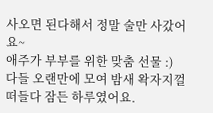사오면 된다해서 정말 술만 사갔어요~
애주가 부부를 위한 맞춤 선물 :)
다들 오랜만에 모여 밤새 왁자지껄 떠들다 잠든 하루였어요.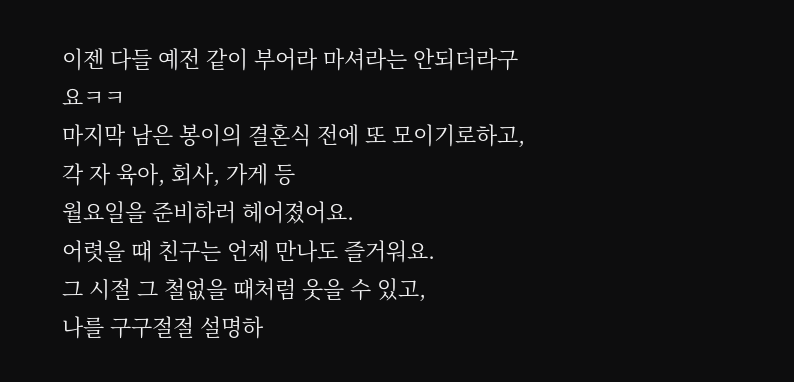이젠 다들 예전 같이 부어라 마셔라는 안되더라구요ㅋㅋ
마지막 남은 봉이의 결혼식 전에 또 모이기로하고,
각 자 육아, 회사, 가게 등
월요일을 준비하러 헤어졌어요.
어렷을 때 친구는 언제 만나도 즐거워요.
그 시절 그 철없을 때처럼 웃을 수 있고,
나를 구구절절 설명하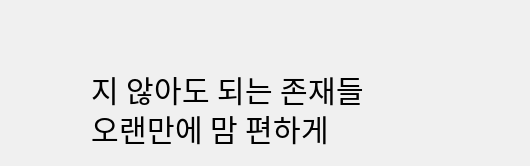지 않아도 되는 존재들
오랜만에 맘 편하게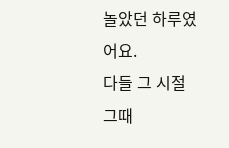놀았던 하루였어요.
다들 그 시절 그때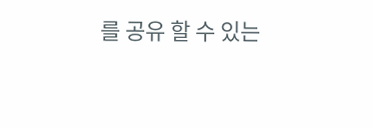를 공유 할 수 있는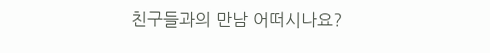친구들과의 만남 어떠시나요?